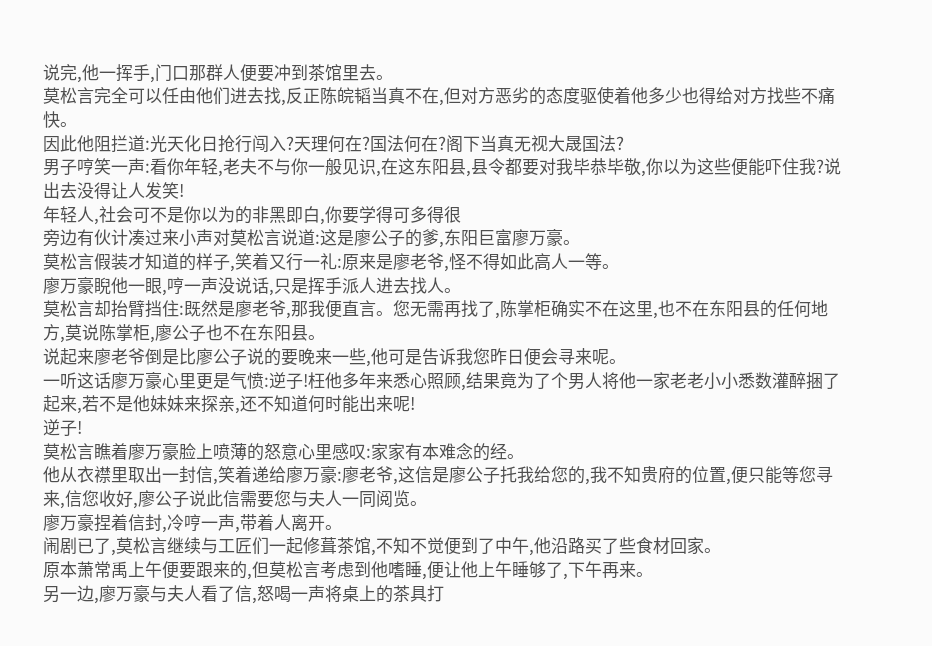说完,他一挥手,门口那群人便要冲到茶馆里去。
莫松言完全可以任由他们进去找,反正陈皖韬当真不在,但对方恶劣的态度驱使着他多少也得给对方找些不痛快。
因此他阻拦道:光天化日抢行闯入?天理何在?国法何在?阁下当真无视大晟国法?
男子哼笑一声:看你年轻,老夫不与你一般见识,在这东阳县,县令都要对我毕恭毕敬,你以为这些便能吓住我?说出去没得让人发笑!
年轻人,社会可不是你以为的非黑即白,你要学得可多得很
旁边有伙计凑过来小声对莫松言说道:这是廖公子的爹,东阳巨富廖万豪。
莫松言假装才知道的样子,笑着又行一礼:原来是廖老爷,怪不得如此高人一等。
廖万豪睨他一眼,哼一声没说话,只是挥手派人进去找人。
莫松言却抬臂挡住:既然是廖老爷,那我便直言。您无需再找了,陈掌柜确实不在这里,也不在东阳县的任何地方,莫说陈掌柜,廖公子也不在东阳县。
说起来廖老爷倒是比廖公子说的要晚来一些,他可是告诉我您昨日便会寻来呢。
一听这话廖万豪心里更是气愤:逆子!枉他多年来悉心照顾,结果竟为了个男人将他一家老老小小悉数灌醉捆了起来,若不是他妹妹来探亲,还不知道何时能出来呢!
逆子!
莫松言瞧着廖万豪脸上喷薄的怒意心里感叹:家家有本难念的经。
他从衣襟里取出一封信,笑着递给廖万豪:廖老爷,这信是廖公子托我给您的,我不知贵府的位置,便只能等您寻来,信您收好,廖公子说此信需要您与夫人一同阅览。
廖万豪捏着信封,冷哼一声,带着人离开。
闹剧已了,莫松言继续与工匠们一起修葺茶馆,不知不觉便到了中午,他沿路买了些食材回家。
原本萧常禹上午便要跟来的,但莫松言考虑到他嗜睡,便让他上午睡够了,下午再来。
另一边,廖万豪与夫人看了信,怒喝一声将桌上的茶具打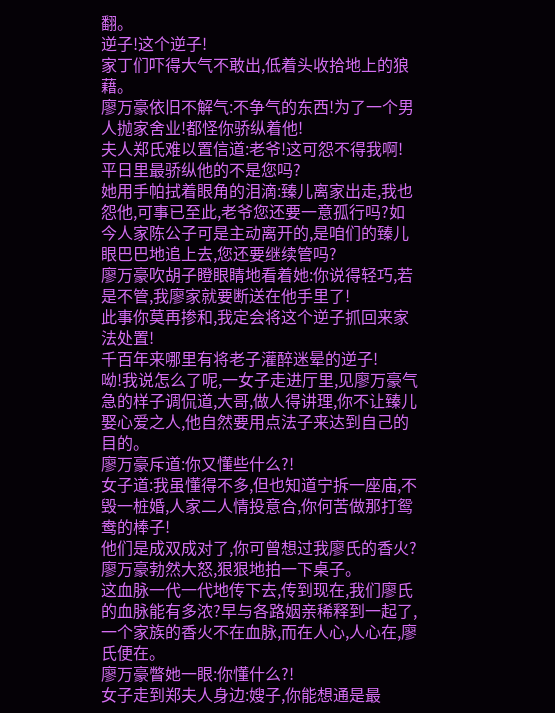翻。
逆子!这个逆子!
家丁们吓得大气不敢出,低着头收拾地上的狼藉。
廖万豪依旧不解气:不争气的东西!为了一个男人抛家舍业!都怪你骄纵着他!
夫人郑氏难以置信道:老爷!这可怨不得我啊!平日里最骄纵他的不是您吗?
她用手帕拭着眼角的泪滴:臻儿离家出走,我也怨他,可事已至此,老爷您还要一意孤行吗?如今人家陈公子可是主动离开的,是咱们的臻儿眼巴巴地追上去,您还要继续管吗?
廖万豪吹胡子瞪眼睛地看着她:你说得轻巧,若是不管,我廖家就要断送在他手里了!
此事你莫再掺和,我定会将这个逆子抓回来家法处置!
千百年来哪里有将老子灌醉迷晕的逆子!
呦!我说怎么了呢,一女子走进厅里,见廖万豪气急的样子调侃道,大哥,做人得讲理,你不让臻儿娶心爱之人,他自然要用点法子来达到自己的目的。
廖万豪斥道:你又懂些什么?!
女子道:我虽懂得不多,但也知道宁拆一座庙,不毁一桩婚,人家二人情投意合,你何苦做那打鸳鸯的棒子!
他们是成双成对了,你可曾想过我廖氏的香火?廖万豪勃然大怒,狠狠地拍一下桌子。
这血脉一代一代地传下去,传到现在,我们廖氏的血脉能有多浓?早与各路姻亲稀释到一起了,一个家族的香火不在血脉,而在人心,人心在,廖氏便在。
廖万豪瞥她一眼:你懂什么?!
女子走到郑夫人身边:嫂子,你能想通是最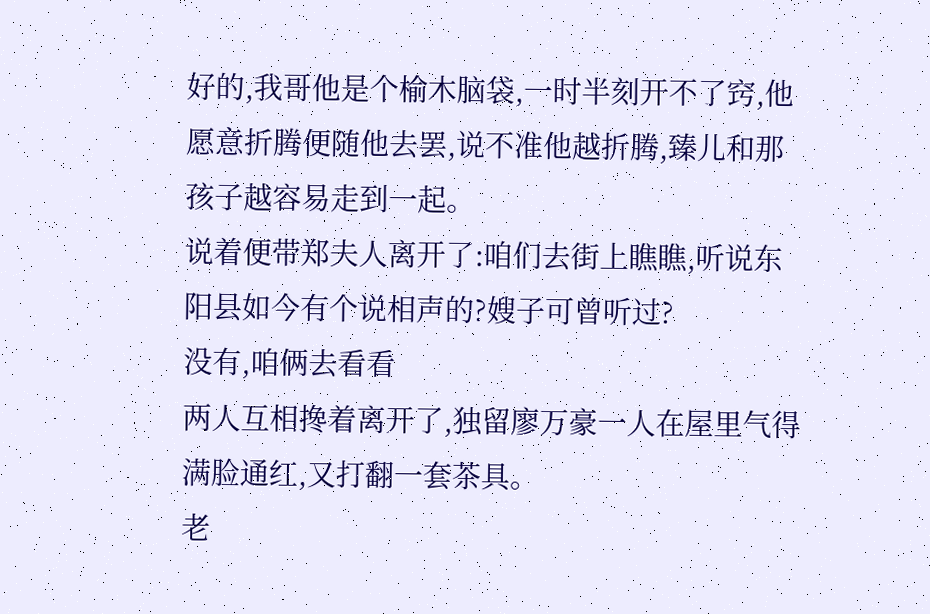好的,我哥他是个榆木脑袋,一时半刻开不了窍,他愿意折腾便随他去罢,说不准他越折腾,臻儿和那孩子越容易走到一起。
说着便带郑夫人离开了:咱们去街上瞧瞧,听说东阳县如今有个说相声的?嫂子可曾听过?
没有,咱俩去看看
两人互相搀着离开了,独留廖万豪一人在屋里气得满脸通红,又打翻一套茶具。
老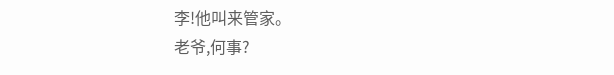李!他叫来管家。
老爷,何事?